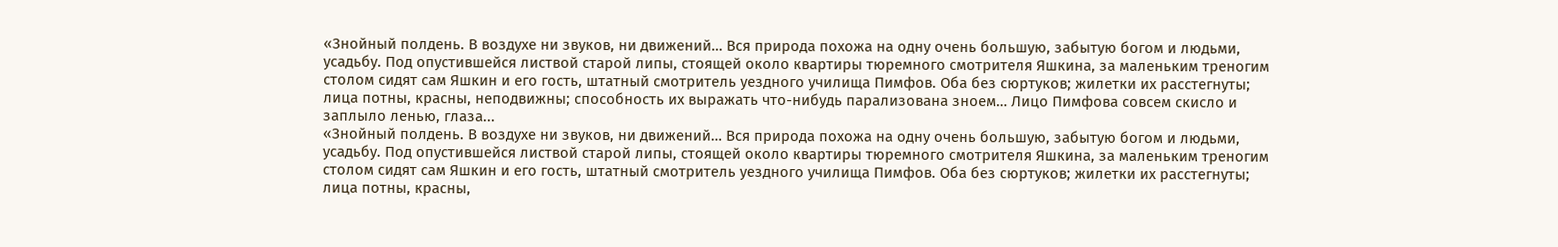«Знойный полдень. В воздухе ни звуков, ни движений… Вся природа похожа на одну очень большую, забытую богом и людьми, усадьбу. Под опустившейся листвой старой липы, стоящей около квартиры тюремного смотрителя Яшкина, за маленьким треногим столом сидят сам Яшкин и его гость, штатный смотритель уездного училища Пимфов. Оба без сюртуков; жилетки их расстегнуты; лица потны, красны, неподвижны; способность их выражать что-нибудь парализована зноем… Лицо Пимфова совсем скисло и заплыло ленью, глаза...
«Знойный полдень. В воздухе ни звуков, ни движений… Вся природа похожа на одну очень большую, забытую богом и людьми, усадьбу. Под опустившейся листвой старой липы, стоящей около квартиры тюремного смотрителя Яшкина, за маленьким треногим столом сидят сам Яшкин и его гость, штатный смотритель уездного училища Пимфов. Оба без сюртуков; жилетки их расстегнуты; лица потны, красны,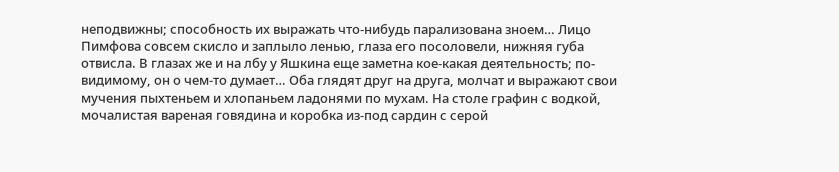неподвижны; способность их выражать что-нибудь парализована зноем… Лицо Пимфова совсем скисло и заплыло ленью, глаза его посоловели, нижняя губа отвисла. В глазах же и на лбу у Яшкина еще заметна кое-какая деятельность; по-видимому, он о чем-то думает… Оба глядят друг на друга, молчат и выражают свои мучения пыхтеньем и хлопаньем ладонями по мухам. На столе графин с водкой, мочалистая вареная говядина и коробка из-под сардин с серой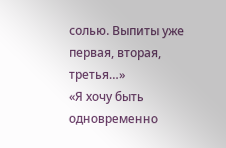солью. Выпиты уже первая, вторая, третья…»
«Я хочу быть одновременно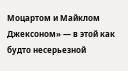Моцартом и Майклом Джексоном» — в этой как будто несерьезной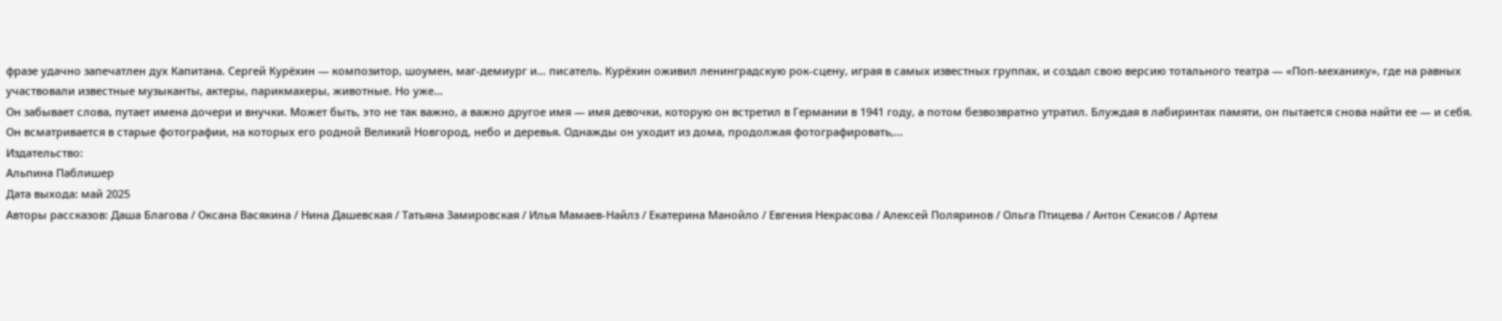фразе удачно запечатлен дух Капитана. Сергей Курёхин — композитор, шоумен, маг-демиург и… писатель. Курёхин оживил ленинградскую рок-сцену, играя в самых известных группах, и создал свою версию тотального театра — «Поп-механику», где на равных участвовали известные музыканты, актеры, парикмахеры, животные. Но уже...
Он забывает слова, путает имена дочери и внучки. Может быть, это не так важно, а важно другое имя — имя девочки, которую он встретил в Германии в 1941 году, а потом безвозвратно утратил. Блуждая в лабиринтах памяти, он пытается снова найти ее — и себя. Он всматривается в старые фотографии, на которых его родной Великий Новгород, небо и деревья. Однажды он уходит из дома, продолжая фотографировать,...
Издательство:
Альпина Паблишер
Дата выхода: май 2025
Авторы рассказов: Даша Благова / Оксана Васякина / Нина Дашевская / Татьяна Замировская / Илья Мамаев-Найлз / Екатерина Манойло / Евгения Некрасова / Алексей Поляринов / Ольга Птицева / Антон Секисов / Артем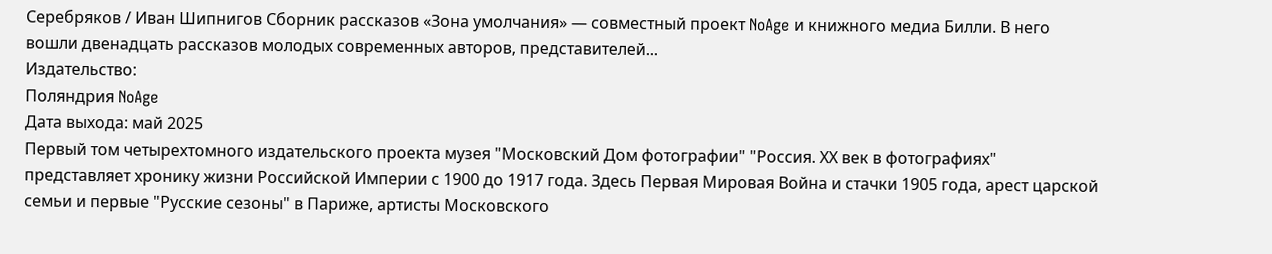Серебряков / Иван Шипнигов Сборник рассказов «Зона умолчания» — совместный проект NoAge и книжного медиа Билли. В него вошли двенадцать рассказов молодых современных авторов, представителей...
Издательство:
Поляндрия NoAge
Дата выхода: май 2025
Первый том четырехтомного издательского проекта музея "Московский Дом фотографии" "Россия. ХХ век в фотографиях" представляет хронику жизни Российской Империи с 1900 до 1917 года. Здесь Первая Мировая Война и стачки 1905 года, арест царской семьи и первые "Русские сезоны" в Париже, артисты Московского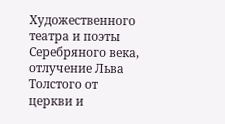Художественного театра и поэты Серебряного века, отлучение Льва Толстого от церкви и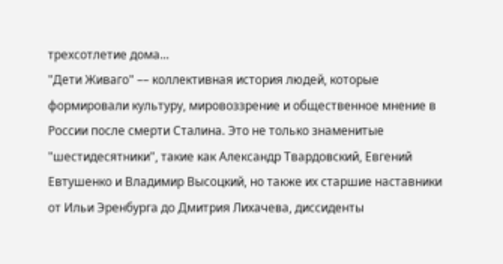трехсотлетие дома...
"Дети Живаго" –– коллективная история людей, которые формировали культуру, мировоззрение и общественное мнение в России после смерти Сталина. Это не только знаменитые "шестидесятники", такие как Александр Твардовский, Евгений Евтушенко и Владимир Высоцкий, но также их старшие наставники от Ильи Эренбурга до Дмитрия Лихачева, диссиденты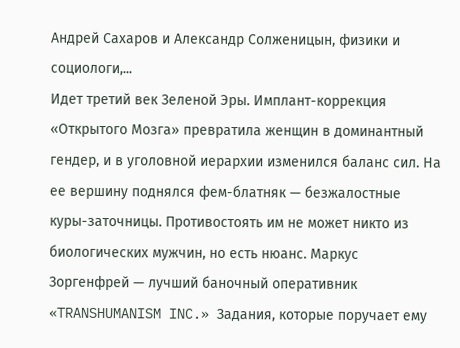Андрей Сахаров и Александр Солженицын, физики и социологи,...
Идет третий век Зеленой Эры. Имплант-коррекция «Открытого Мозга» превратила женщин в доминантный гендер, и в уголовной иерархии изменился баланс сил. На ее вершину поднялся фем-блатняк — безжалостные куры-заточницы. Противостоять им не может никто из биологических мужчин, но есть нюанс. Маркус Зоргенфрей — лучший баночный оперативник «TRANSHUMANISM INC.» Задания, которые поручает ему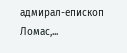адмирал-епископ Ломас,...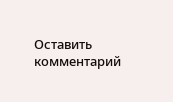Оставить комментарий